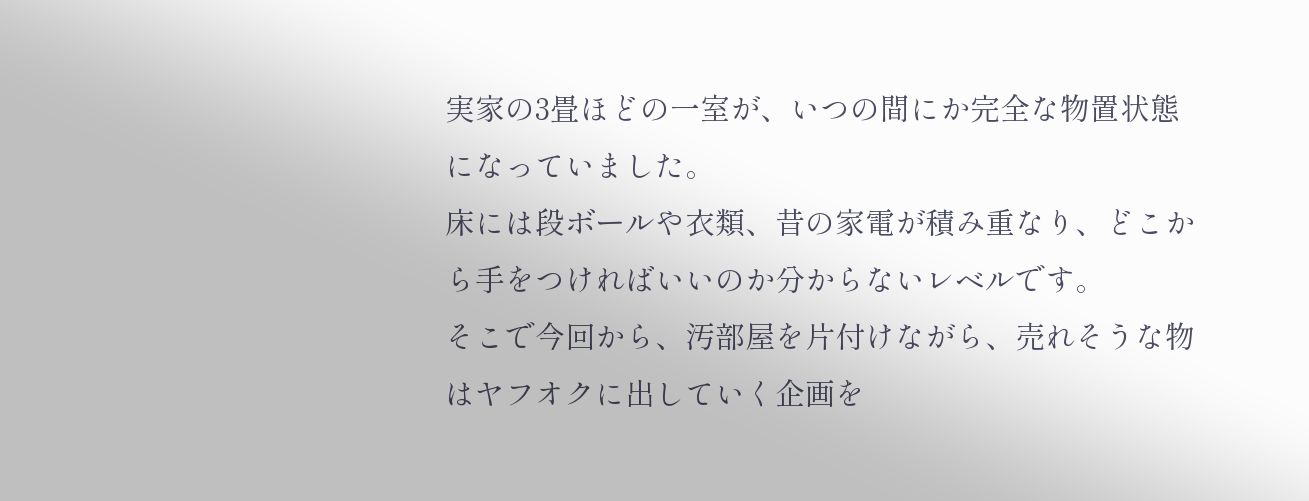実家の3畳ほどの一室が、いつの間にか完全な物置状態になっていました。
床には段ボールや衣類、昔の家電が積み重なり、どこから手をつければいいのか分からないレベルです。
そこで今回から、汚部屋を片付けながら、売れそうな物はヤフオクに出していく企画を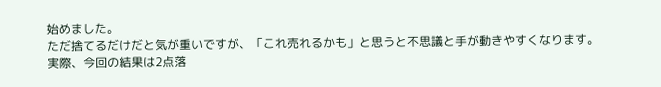始めました。
ただ捨てるだけだと気が重いですが、「これ売れるかも」と思うと不思議と手が動きやすくなります。
実際、今回の結果は2点落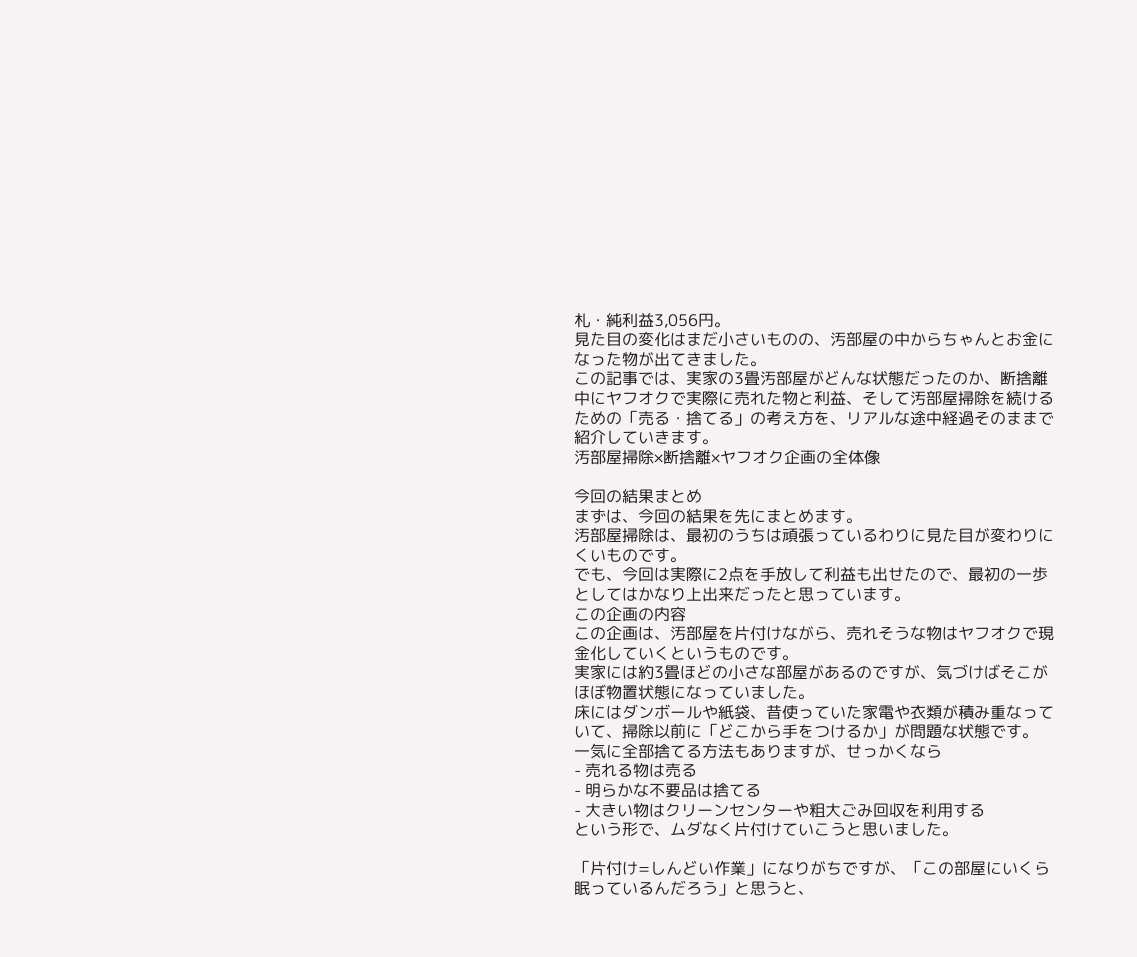札・純利益3,056円。
見た目の変化はまだ小さいものの、汚部屋の中からちゃんとお金になった物が出てきました。
この記事では、実家の3畳汚部屋がどんな状態だったのか、断捨離中にヤフオクで実際に売れた物と利益、そして汚部屋掃除を続けるための「売る・捨てる」の考え方を、リアルな途中経過そのままで紹介していきます。
汚部屋掃除×断捨離×ヤフオク企画の全体像

今回の結果まとめ
まずは、今回の結果を先にまとめます。
汚部屋掃除は、最初のうちは頑張っているわりに見た目が変わりにくいものです。
でも、今回は実際に2点を手放して利益も出せたので、最初の一歩としてはかなり上出来だったと思っています。
この企画の内容
この企画は、汚部屋を片付けながら、売れそうな物はヤフオクで現金化していくというものです。
実家には約3畳ほどの小さな部屋があるのですが、気づけばそこがほぼ物置状態になっていました。
床にはダンボールや紙袋、昔使っていた家電や衣類が積み重なっていて、掃除以前に「どこから手をつけるか」が問題な状態です。
一気に全部捨てる方法もありますが、せっかくなら
- 売れる物は売る
- 明らかな不要品は捨てる
- 大きい物はクリーンセンターや粗大ごみ回収を利用する
という形で、ムダなく片付けていこうと思いました。

「片付け=しんどい作業」になりがちですが、「この部屋にいくら眠っているんだろう」と思うと、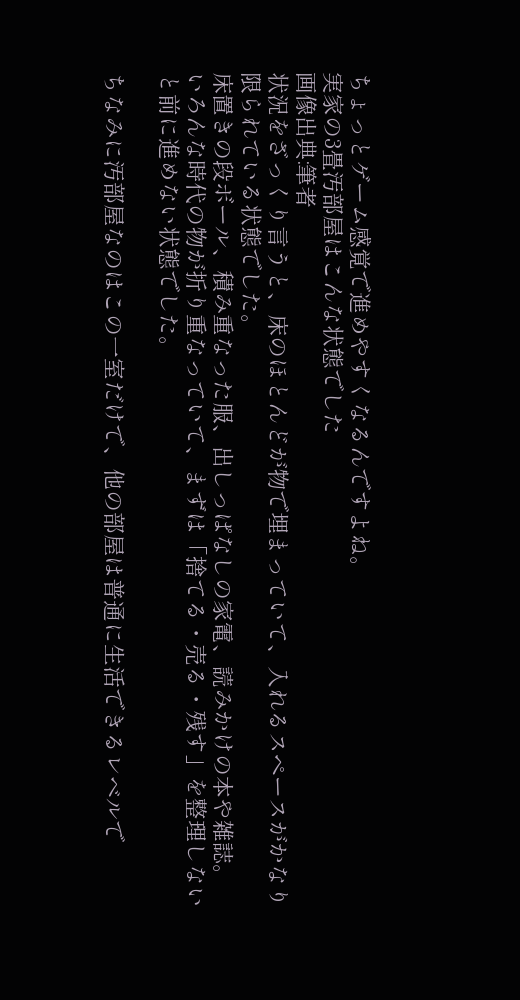ちょっとゲーム感覚で進めやすくなるんですよね。
実家の3畳汚部屋はこんな状態でした
画像出典:筆者
状況をざっくり言うと、床のほとんどが物で埋まっていて、入れるスペースがかなり限られている状態でした。
床置きの段ボール、積み重なった服、出しっぱなしの家電、読みかけの本や雑誌。
いろんな時代の物が折り重なっていて、まずは「捨てる・売る・残す」を整理しないと前に進めない状態でした。

ちなみに汚部屋なのはこの一室だけで、他の部屋は普通に生活できるレベルで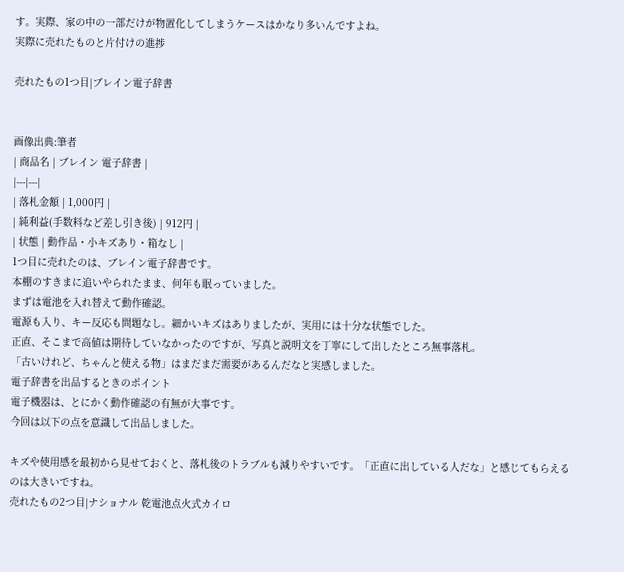す。実際、家の中の一部だけが物置化してしまうケースはかなり多いんですよね。
実際に売れたものと片付けの進捗

売れたもの1つ目|ブレイン電子辞書


画像出典:筆者
| 商品名 | ブレイン 電子辞書 |
|---|---|
| 落札金額 | 1,000円 |
| 純利益(手数料など差し引き後) | 912円 |
| 状態 | 動作品・小キズあり・箱なし |
1つ目に売れたのは、ブレイン電子辞書です。
本棚のすきまに追いやられたまま、何年も眠っていました。
まずは電池を入れ替えて動作確認。
電源も入り、キー反応も問題なし。細かいキズはありましたが、実用には十分な状態でした。
正直、そこまで高値は期待していなかったのですが、写真と説明文を丁寧にして出したところ無事落札。
「古いけれど、ちゃんと使える物」はまだまだ需要があるんだなと実感しました。
電子辞書を出品するときのポイント
電子機器は、とにかく動作確認の有無が大事です。
今回は以下の点を意識して出品しました。

キズや使用感を最初から見せておくと、落札後のトラブルも減りやすいです。「正直に出している人だな」と感じてもらえるのは大きいですね。
売れたもの2つ目|ナショナル 乾電池点火式カイロ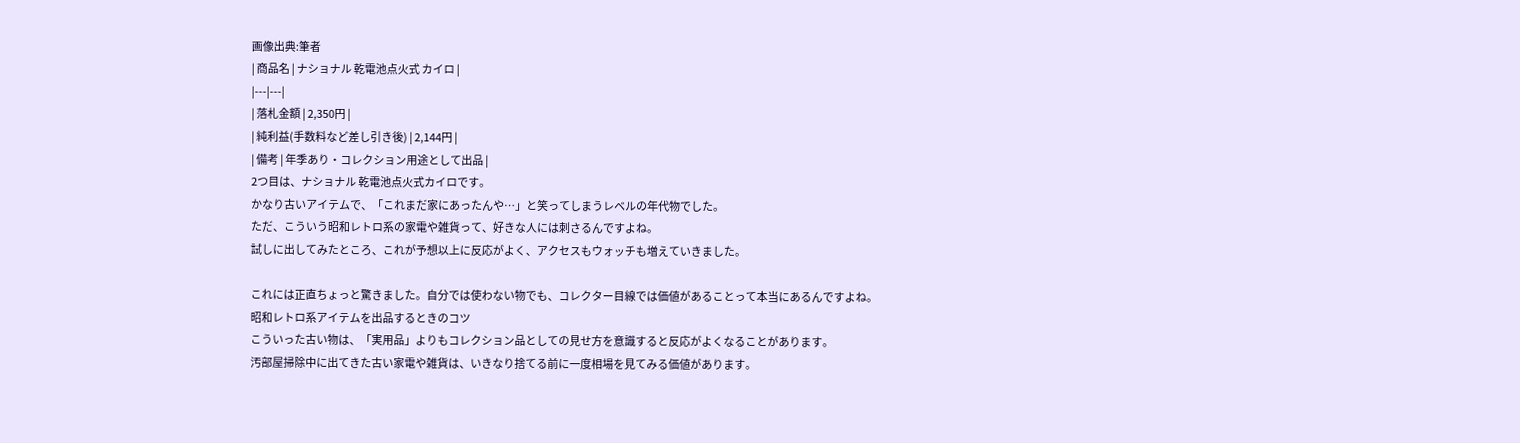画像出典:筆者
| 商品名 | ナショナル 乾電池点火式 カイロ |
|---|---|
| 落札金額 | 2,350円 |
| 純利益(手数料など差し引き後) | 2,144円 |
| 備考 | 年季あり・コレクション用途として出品 |
2つ目は、ナショナル 乾電池点火式カイロです。
かなり古いアイテムで、「これまだ家にあったんや…」と笑ってしまうレベルの年代物でした。
ただ、こういう昭和レトロ系の家電や雑貨って、好きな人には刺さるんですよね。
試しに出してみたところ、これが予想以上に反応がよく、アクセスもウォッチも増えていきました。

これには正直ちょっと驚きました。自分では使わない物でも、コレクター目線では価値があることって本当にあるんですよね。
昭和レトロ系アイテムを出品するときのコツ
こういった古い物は、「実用品」よりもコレクション品としての見せ方を意識すると反応がよくなることがあります。
汚部屋掃除中に出てきた古い家電や雑貨は、いきなり捨てる前に一度相場を見てみる価値があります。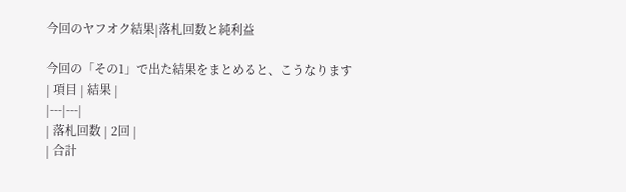今回のヤフオク結果|落札回数と純利益

今回の「その1」で出た結果をまとめると、こうなります
| 項目 | 結果 |
|---|---|
| 落札回数 | 2回 |
| 合計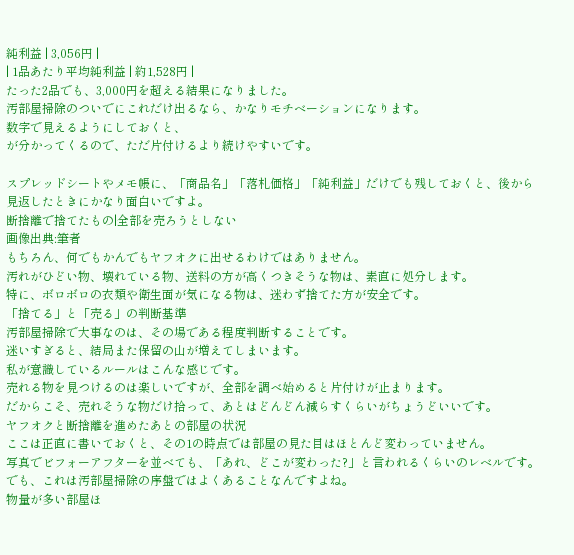純利益 | 3,056円 |
| 1品あたり平均純利益 | 約1,528円 |
たった2品でも、3,000円を超える結果になりました。
汚部屋掃除のついでにこれだけ出るなら、かなりモチベーションになります。
数字で見えるようにしておくと、
が分かってくるので、ただ片付けるより続けやすいです。

スプレッドシートやメモ帳に、「商品名」「落札価格」「純利益」だけでも残しておくと、後から見返したときにかなり面白いですよ。
断捨離で捨てたもの|全部を売ろうとしない
画像出典:筆者
もちろん、何でもかんでもヤフオクに出せるわけではありません。
汚れがひどい物、壊れている物、送料の方が高くつきそうな物は、素直に処分します。
特に、ボロボロの衣類や衛生面が気になる物は、迷わず捨てた方が安全です。
「捨てる」と「売る」の判断基準
汚部屋掃除で大事なのは、その場である程度判断することです。
迷いすぎると、結局また保留の山が増えてしまいます。
私が意識しているルールはこんな感じです。
売れる物を見つけるのは楽しいですが、全部を調べ始めると片付けが止まります。
だからこそ、売れそうな物だけ拾って、あとはどんどん減らすくらいがちょうどいいです。
ヤフオクと断捨離を進めたあとの部屋の状況
ここは正直に書いておくと、その1の時点では部屋の見た目はほとんど変わっていません。
写真でビフォーアフターを並べても、「あれ、どこが変わった?」と言われるくらいのレベルです。
でも、これは汚部屋掃除の序盤ではよくあることなんですよね。
物量が多い部屋ほ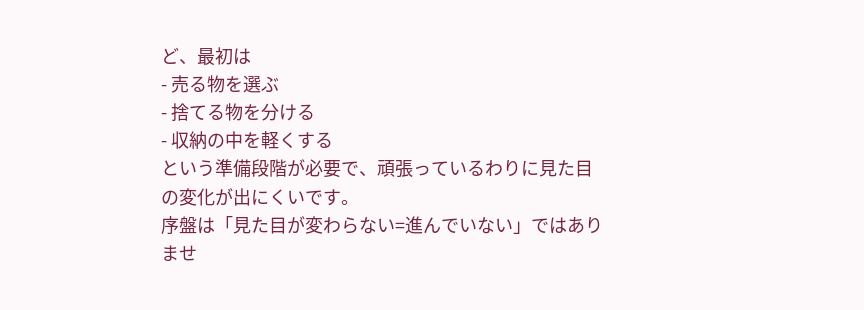ど、最初は
- 売る物を選ぶ
- 捨てる物を分ける
- 収納の中を軽くする
という準備段階が必要で、頑張っているわりに見た目の変化が出にくいです。
序盤は「見た目が変わらない=進んでいない」ではありませ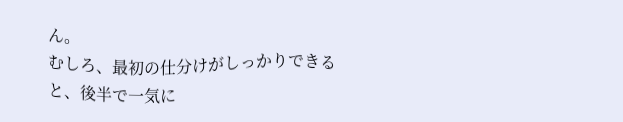ん。
むしろ、最初の仕分けがしっかりできると、後半で一気に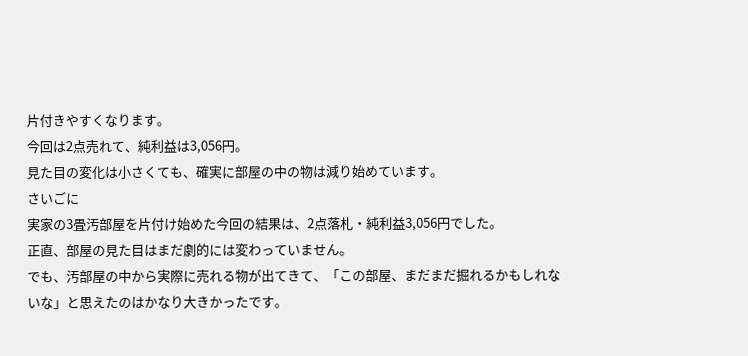片付きやすくなります。
今回は2点売れて、純利益は3,056円。
見た目の変化は小さくても、確実に部屋の中の物は減り始めています。
さいごに
実家の3畳汚部屋を片付け始めた今回の結果は、2点落札・純利益3,056円でした。
正直、部屋の見た目はまだ劇的には変わっていません。
でも、汚部屋の中から実際に売れる物が出てきて、「この部屋、まだまだ掘れるかもしれないな」と思えたのはかなり大きかったです。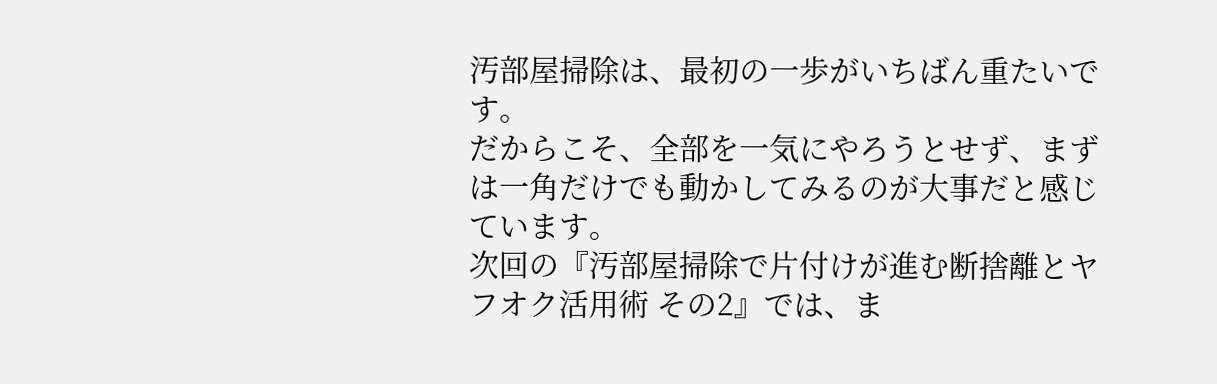汚部屋掃除は、最初の一歩がいちばん重たいです。
だからこそ、全部を一気にやろうとせず、まずは一角だけでも動かしてみるのが大事だと感じています。
次回の『汚部屋掃除で片付けが進む断捨離とヤフオク活用術 その2』では、ま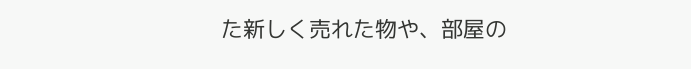た新しく売れた物や、部屋の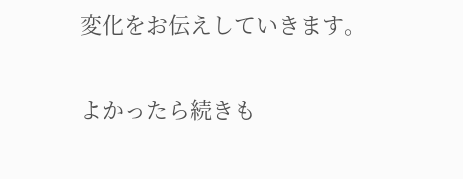変化をお伝えしていきます。

よかったら続きも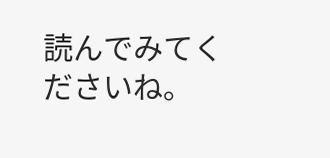読んでみてくださいね。